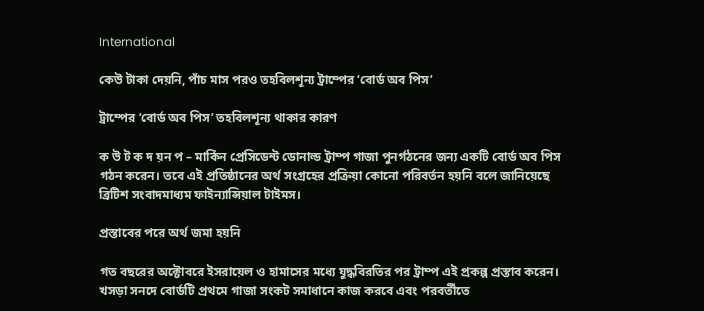International

কেউ টাকা দেয়নি, পাঁচ মাস পরও তহবিলশূন্য ট্রাম্পের ‘বোর্ড অব পিস’

ট্রাম্পের ‘বোর্ড অব পিস’ তহবিলশূন্য থাকার কারণ

ক উ ট ক দ য়ন প – মার্কিন প্রেসিডেন্ট ডোনাল্ড ট্রাম্প গাজা পুনর্গঠনের জন্য একটি বোর্ড অব পিস গঠন করেন। তবে এই প্রতিষ্ঠানের অর্থ সংগ্রহের প্রক্রিয়া কোনো পরিবর্তন হয়নি বলে জানিয়েছে ব্রিটিশ সংবাদমাধ্যম ফাইন্যান্সিয়াল টাইমস।

প্রস্তাবের পরে অর্থ জমা হয়নি

গত বছরের অক্টোবরে ইসরায়েল ও হামাসের মধ্যে যুদ্ধবিরতির পর ট্রাম্প এই প্রকল্প প্রস্তাব করেন। খসড়া সনদে বোর্ডটি প্রথমে গাজা সংকট সমাধানে কাজ করবে এবং পরবর্তীতে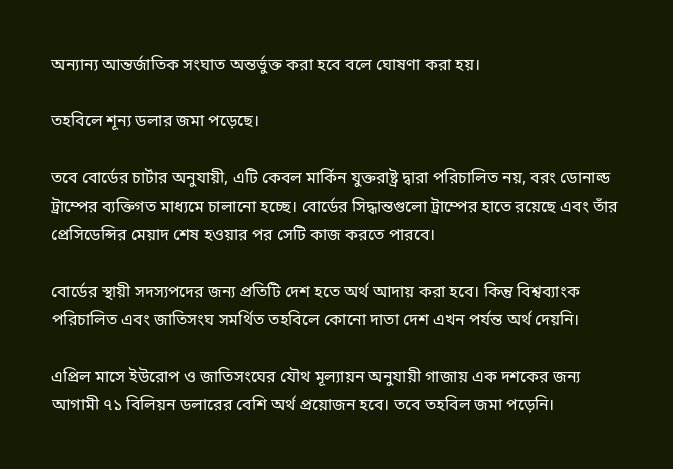অন্যান্য আন্তর্জাতিক সংঘাত অন্তর্ভুক্ত করা হবে বলে ঘোষণা করা হয়।

তহবিলে শূন্য ডলার জমা পড়েছে।

তবে বোর্ডের চার্টার অনুযায়ী, এটি কেবল মার্কিন যুক্তরাষ্ট্র দ্বারা পরিচালিত নয়, বরং ডোনাল্ড ট্রাম্পের ব্যক্তিগত মাধ্যমে চালানো হচ্ছে। বোর্ডের সিদ্ধান্তগুলো ট্রাম্পের হাতে রয়েছে এবং তাঁর প্রেসিডেন্সির মেয়াদ শেষ হওয়ার পর সেটি কাজ করতে পারবে।

বোর্ডের স্থায়ী সদস্যপদের জন্য প্রতিটি দেশ হতে অর্থ আদায় করা হবে। কিন্তু বিশ্বব্যাংক পরিচালিত এবং জাতিসংঘ সমর্থিত তহবিলে কোনো দাতা দেশ এখন পর্যন্ত অর্থ দেয়নি।

এপ্রিল মাসে ইউরোপ ও জাতিসংঘের যৌথ মূল্যায়ন অনুযায়ী গাজায় এক দশকের জন্য আগামী ৭১ বিলিয়ন ডলারের বেশি অর্থ প্রয়োজন হবে। তবে তহবিল জমা পড়েনি।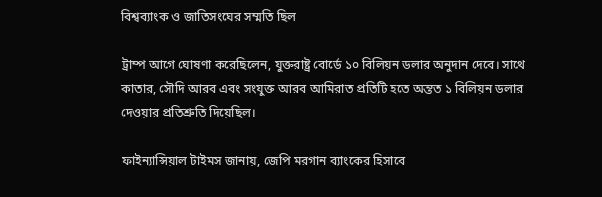বিশ্বব্যাংক ও জাতিসংঘের সম্মতি ছিল

ট্রাম্প আগে ঘোষণা করেছিলেন, যুক্তরাষ্ট্র বোর্ডে ১০ বিলিয়ন ডলার অনুদান দেবে। সাথে কাতার, সৌদি আরব এবং সংযুক্ত আরব আমিরাত প্রতিটি হতে অন্তত ১ বিলিয়ন ডলার দেওয়ার প্রতিশ্রুতি দিয়েছিল।

ফাইন্যান্সিয়াল টাইমস জানায়, জেপি মরগান ব্যাংকের হিসাবে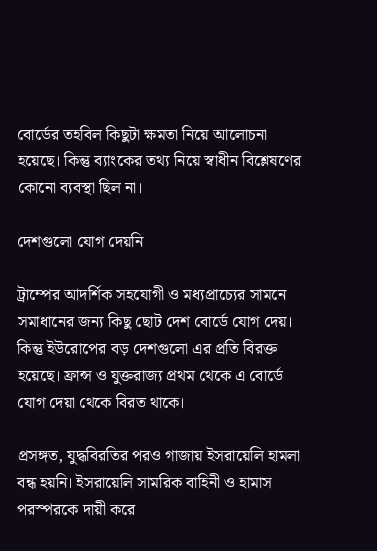বোর্ডের তহবিল কিছুটা ক্ষমতা নিয়ে আলোচনা হয়েছে। কিন্তু ব্যাংকের তথ্য নিয়ে স্বাধীন বিশ্লেষণের কোনো ব্যবস্থা ছিল না।

দেশগুলো যোগ দেয়নি

ট্রাম্পের আদর্শিক সহযোগী ও মধ্যপ্রাচ্যের সামনে সমাধানের জন্য কিছু ছোট দেশ বোর্ডে যোগ দেয়। কিন্তু ইউরোপের বড় দেশগুলো এর প্রতি বিরক্ত হয়েছে। ফ্রান্স ও যুক্তরাজ্য প্রথম থেকে এ বোর্ডে যোগ দেয়া থেকে বিরত থাকে।

প্রসঙ্গত, যুদ্ধবিরতির পরও গাজায় ইসরায়েলি হামলা বন্ধ হয়নি। ইসরায়েলি সামরিক বাহিনী ও হামাস পরস্পরকে দায়ী করে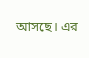আসছে। এর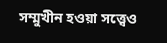সম্মুখীন হওয়া সত্ত্বেও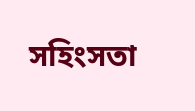সহিংসতা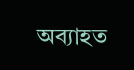অব্যাহত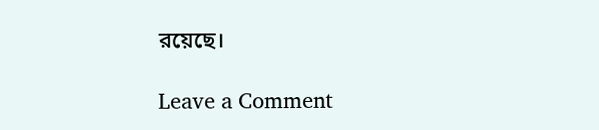রয়েছে।

Leave a Comment